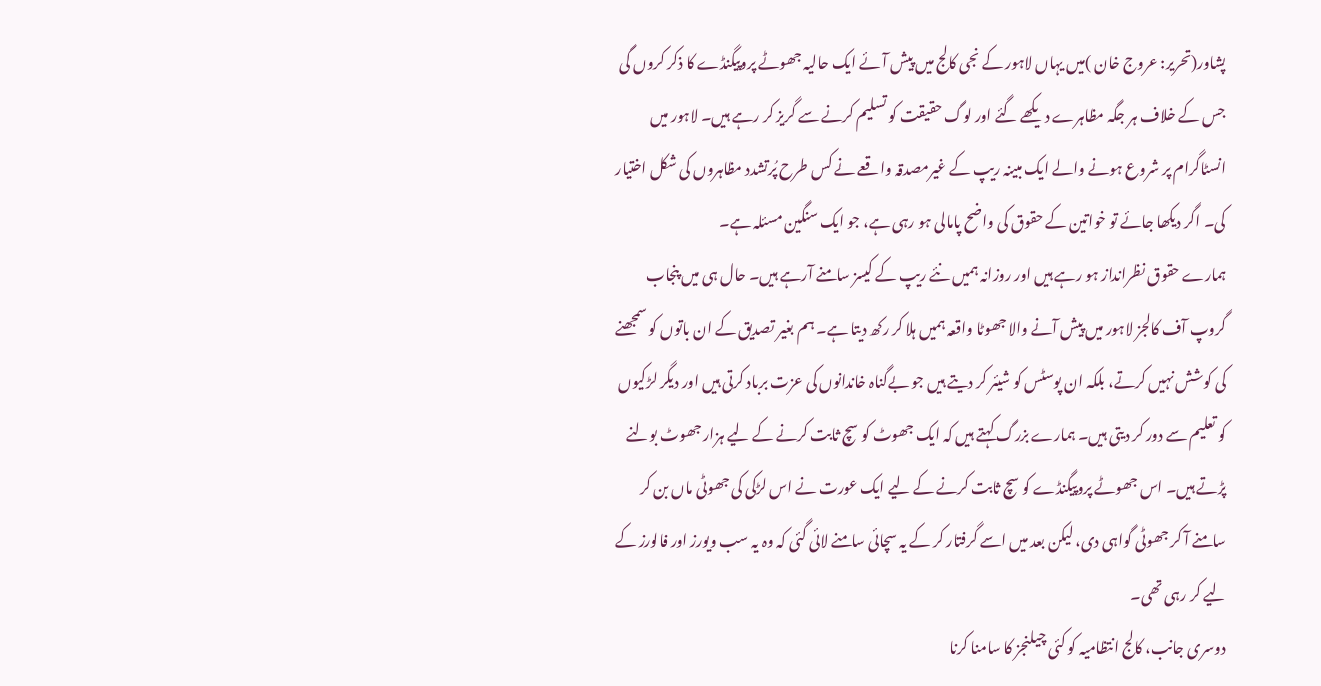پشاور(تحریر: عروج خان )میں یہاں لاہور کے نجی کالج میں پیش آئے ایک حالیہ جھوٹے پروپیگنڈے کا ذکر کروں گی جس کے خلاف ہر جگہ مظاہرے دیکھے گئے اور لوگ حقیقت کو تسلیم کرنے سے گریز کر رہے ہیں۔ لاہور میں انسٹاگرام پر شروع ہونے والے ایک مبینہ ریپ کے غیرمصدقہ واقعے نے کس طرح پُرتشدد مظاہروں کی شکل اختیار کی۔ اگر دیکھا جائے تو خواتین کے حقوق کی واضح پامالی ہو رہی ہے، جو ایک سنگین مسئلہ ہے۔
ہمارے حقوق نظرانداز ہو رہے ہیں اور روزانہ ہمیں نئے ریپ کے کیسز سامنے آرہے ہیں۔ حال ہی میں پنجاب گروپ آف کالجز لاہور میں پیش آنے والا جھوٹا واقعہ ہمیں ہلا کر رکھ دیتا ہے۔ ہم بغیر تصدیق کے ان باتوں کو سمجھنے کی کوشش نہیں کرتے، بلکہ ان پوسٹس کو شیئر کر دیتے ہیں جو بےگناہ خاندانوں کی عزت برباد کرتی ہیں اور دیگر لڑکیوں کو تعلیم سے دور کر دیتی ہیں۔ ہمارے بزرگ کہتے ہیں کہ ایک جھوٹ کو سچ ثابت کرنے کے لیے ہزار جھوٹ بولنے پڑتے ہیں۔ اس جھوٹے پروپیگنڈے کو سچ ثابت کرنے کے لیے ایک عورت نے اس لڑکی کی جھوٹی ماں بن کر سامنے آ کر جھوٹی گواہی دی، لیکن بعد میں اسے گرفتار کر کے یہ سچائی سامنے لائی گئی کہ وہ یہ سب ویورز اور فالورز کے لیے کر رہی تھی۔
دوسری جانب، کالج انتظامیہ کو کئی چیلنجز کا سامنا کرنا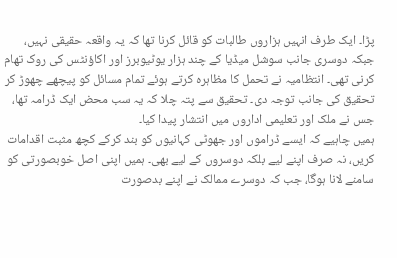پڑا۔ ایک طرف انہیں ہزاروں طالبات کو قائل کرنا تھا کہ یہ واقعہ حقیقی نہیں، جبکہ دوسری جانب سوشل میڈیا کے چند ہزار یوٹیوبرز اور اکاؤنٹس کی روک تھام کرنی تھی۔ انتظامیہ نے تحمل کا مظاہرہ کرتے ہوئے تمام مسائل کو پیچھے چھوڑ کر تحقیق کی جانب توجہ دی۔ تحقیق سے پتہ چلا کہ یہ سب محض ایک ڈرامہ تھا، جس نے ملک اور تعلیمی اداروں میں انتشار پیدا کیا۔
ہمیں چاہیے کہ ایسے ڈراموں اور جھوٹی کہانیوں کو بند کرکے کچھ مثبت اقدامات کریں، نہ صرف اپنے لیے بلکہ دوسروں کے لیے بھی۔ ہمیں اپنی اصل خوبصورتی کو سامنے لانا ہوگا، جب کہ دوسرے ممالک نے اپنے بدصورت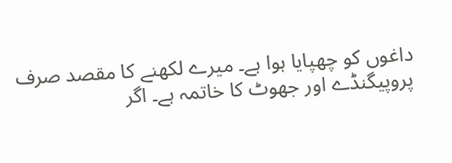داغوں کو چھپایا ہوا ہے۔ میرے لکھنے کا مقصد صرف پروپیگنڈے اور جھوٹ کا خاتمہ ہے۔ اگر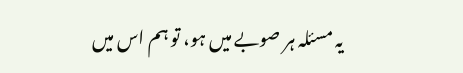یہ مسئلہ ہر صوبے میں ہو، تو ہم اس میں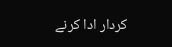کردار ادا کرنے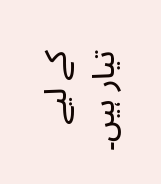کے لیے تیار ہیں۔